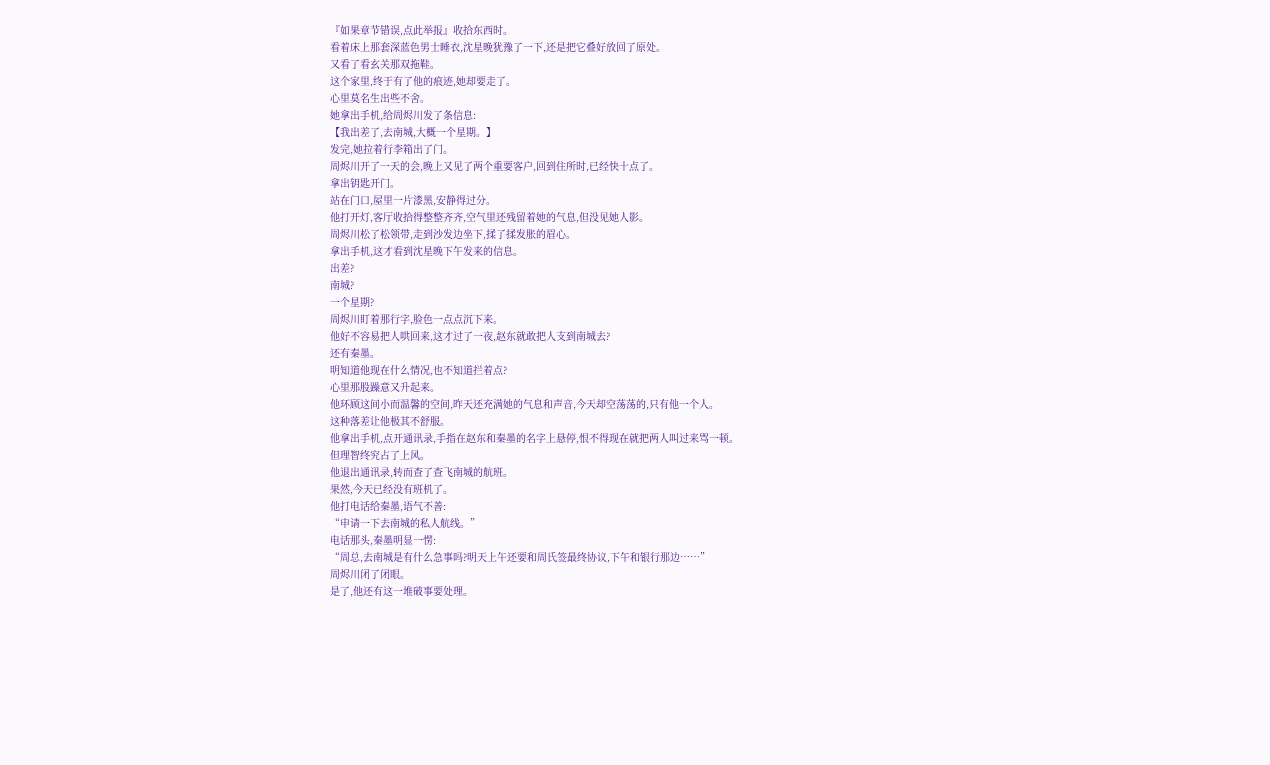『如果章节错误,点此举报』收拾东西时。
看着床上那套深蓝色男士睡衣,沈星晚犹豫了一下,还是把它叠好放回了原处。
又看了看玄关那双拖鞋。
这个家里,终于有了他的痕迹,她却要走了。
心里莫名生出些不舍。
她拿出手机,给周烬川发了条信息:
【我出差了,去南城,大概一个星期。】
发完,她拉着行李箱出了门。
周烬川开了一天的会,晚上又见了两个重要客户,回到住所时,已经快十点了。
拿出钥匙开门。
站在门口,屋里一片漆黑,安静得过分。
他打开灯,客厅收拾得整整齐齐,空气里还残留着她的气息,但没见她人影。
周烬川松了松领带,走到沙发边坐下,揉了揉发胀的眉心。
拿出手机,这才看到沈星晚下午发来的信息。
出差?
南城?
一个星期?
周烬川盯着那行字,脸色一点点沉下来。
他好不容易把人哄回来,这才过了一夜,赵东就敢把人支到南城去?
还有秦墨。
明知道他现在什么情况,也不知道拦着点?
心里那股躁意又升起来。
他环顾这间小而温馨的空间,昨天还充满她的气息和声音,今天却空荡荡的,只有他一个人。
这种落差让他极其不舒服。
他拿出手机,点开通讯录,手指在赵东和秦墨的名字上悬停,恨不得现在就把两人叫过来骂一顿。
但理智终究占了上风。
他退出通讯录,转而查了查飞南城的航班。
果然,今天已经没有班机了。
他打电话给秦墨,语气不善:
“申请一下去南城的私人航线。”
电话那头,秦墨明显一愣:
“周总,去南城是有什么急事吗?明天上午还要和周氏签最终协议,下午和银行那边……”
周烬川闭了闭眼。
是了,他还有这一堆破事要处理。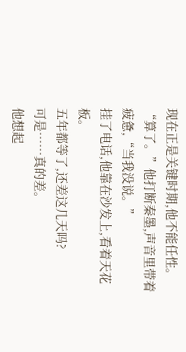现在正是关键时期,他不能任性。
“算了。”他打断秦墨,声音里带着疲惫,“当我没说。”
挂了电话,他靠在沙发上,看着天花板。
五年都等了,还差这几天吗?
可是……真的差。
他想起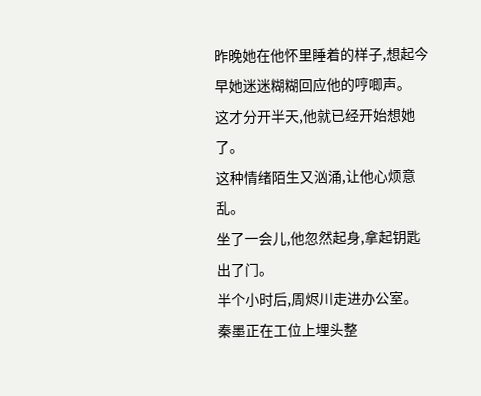昨晚她在他怀里睡着的样子,想起今早她迷迷糊糊回应他的哼唧声。
这才分开半天,他就已经开始想她了。
这种情绪陌生又汹涌,让他心烦意乱。
坐了一会儿,他忽然起身,拿起钥匙出了门。
半个小时后,周烬川走进办公室。
秦墨正在工位上埋头整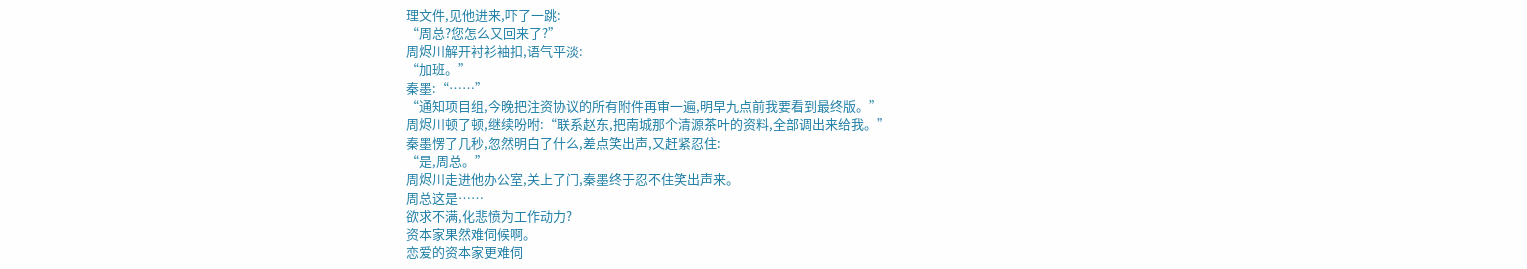理文件,见他进来,吓了一跳:
“周总?您怎么又回来了?”
周烬川解开衬衫袖扣,语气平淡:
“加班。”
秦墨:“……”
“通知项目组,今晚把注资协议的所有附件再审一遍,明早九点前我要看到最终版。”
周烬川顿了顿,继续吩咐:“联系赵东,把南城那个清源茶叶的资料,全部调出来给我。”
秦墨愣了几秒,忽然明白了什么,差点笑出声,又赶紧忍住:
“是,周总。”
周烬川走进他办公室,关上了门,秦墨终于忍不住笑出声来。
周总这是……
欲求不满,化悲愤为工作动力?
资本家果然难伺候啊。
恋爱的资本家更难伺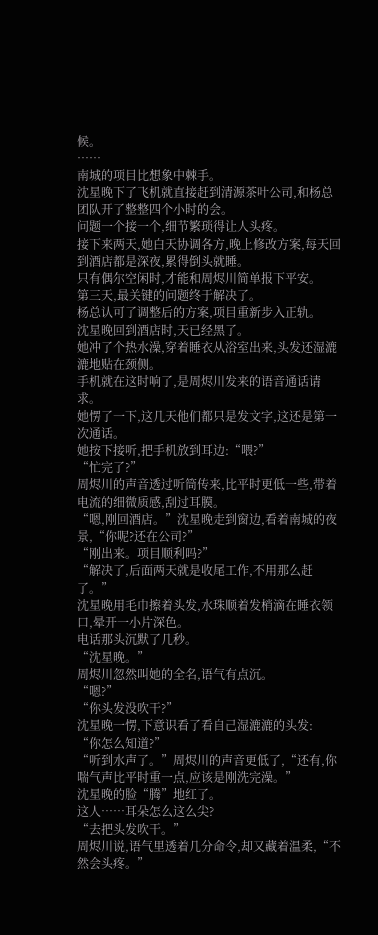候。
……
南城的项目比想象中棘手。
沈星晚下了飞机就直接赶到清源茶叶公司,和杨总团队开了整整四个小时的会。
问题一个接一个,细节繁琐得让人头疼。
接下来两天,她白天协调各方,晚上修改方案,每天回到酒店都是深夜,累得倒头就睡。
只有偶尔空闲时,才能和周烬川简单报下平安。
第三天,最关键的问题终于解决了。
杨总认可了调整后的方案,项目重新步入正轨。
沈星晚回到酒店时,天已经黑了。
她冲了个热水澡,穿着睡衣从浴室出来,头发还湿漉漉地贴在颈侧。
手机就在这时响了,是周烬川发来的语音通话请求。
她愣了一下,这几天他们都只是发文字,这还是第一次通话。
她按下接听,把手机放到耳边:“喂?”
“忙完了?”
周烬川的声音透过听筒传来,比平时更低一些,带着电流的细微质感,刮过耳膜。
“嗯,刚回酒店。”沈星晚走到窗边,看着南城的夜景,“你呢?还在公司?”
“刚出来。项目顺利吗?”
“解决了,后面两天就是收尾工作,不用那么赶了。”
沈星晚用毛巾擦着头发,水珠顺着发梢滴在睡衣领口,晕开一小片深色。
电话那头沉默了几秒。
“沈星晚。”
周烬川忽然叫她的全名,语气有点沉。
“嗯?”
“你头发没吹干?”
沈星晚一愣,下意识看了看自己湿漉漉的头发:
“你怎么知道?”
“听到水声了。”周烬川的声音更低了,“还有,你喘气声比平时重一点,应该是刚洗完澡。”
沈星晚的脸“腾”地红了。
这人……耳朵怎么这么尖?
“去把头发吹干。”
周烬川说,语气里透着几分命令,却又藏着温柔,“不然会头疼。”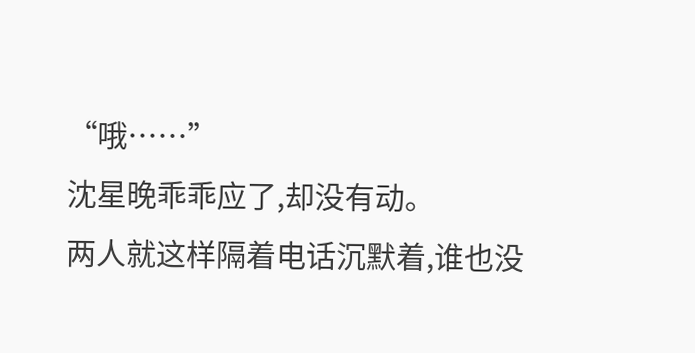“哦……”
沈星晚乖乖应了,却没有动。
两人就这样隔着电话沉默着,谁也没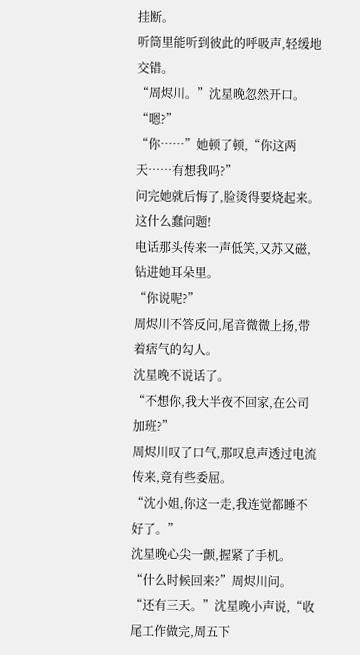挂断。
听筒里能听到彼此的呼吸声,轻缓地交错。
“周烬川。”沈星晚忽然开口。
“嗯?”
“你……”她顿了顿,“你这两天……有想我吗?”
问完她就后悔了,脸烫得要烧起来。
这什么蠢问题!
电话那头传来一声低笑,又苏又磁,钻进她耳朵里。
“你说呢?”
周烬川不答反问,尾音微微上扬,带着痞气的勾人。
沈星晚不说话了。
“不想你,我大半夜不回家,在公司加班?”
周烬川叹了口气,那叹息声透过电流传来,竟有些委屈。
“沈小姐,你这一走,我连觉都睡不好了。”
沈星晚心尖一颤,握紧了手机。
“什么时候回来?”周烬川问。
“还有三天。”沈星晚小声说,“收尾工作做完,周五下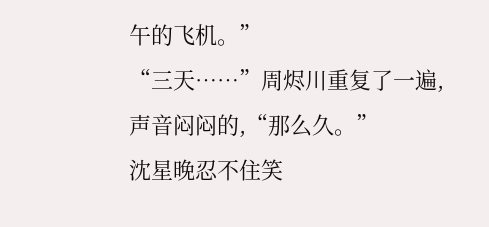午的飞机。”
“三天……”周烬川重复了一遍,声音闷闷的,“那么久。”
沈星晚忍不住笑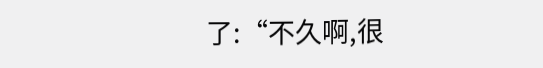了:“不久啊,很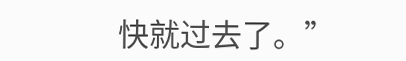快就过去了。”